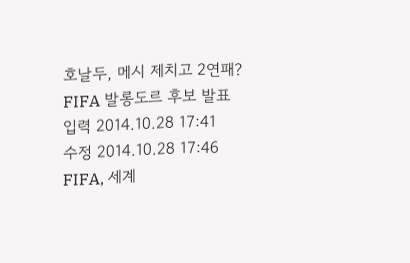호날두, 메시 제치고 2연패? FIFA 발롱도르 후보 발표
입력 2014.10.28 17:41
수정 2014.10.28 17:46
FIFA, 세계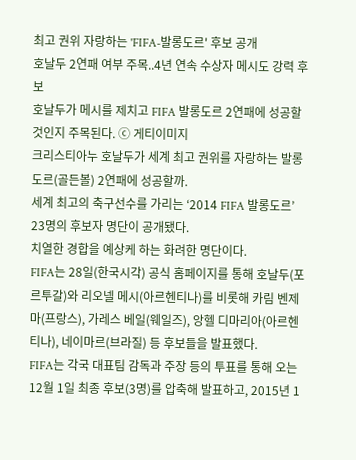최고 권위 자랑하는 'FIFA-발롱도르' 후보 공개
호날두 2연패 여부 주목..4년 연속 수상자 메시도 강력 후보
호날두가 메시를 제치고 FIFA 발롱도르 2연패에 성공할 것인지 주목된다. ⓒ 게티이미지
크리스티아누 호날두가 세계 최고 권위를 자랑하는 발롱도르(골든볼) 2연패에 성공할까.
세계 최고의 축구선수를 가리는 ‘2014 FIFA 발롱도르’ 23명의 후보자 명단이 공개됐다.
치열한 경합을 예상케 하는 화려한 명단이다.
FIFA는 28일(한국시각) 공식 홈페이지를 통해 호날두(포르투갈)와 리오넬 메시(아르헨티나)를 비롯해 카림 벤제마(프랑스), 가레스 베일(웨일즈), 앙헬 디마리아(아르헨티나), 네이마르(브라질) 등 후보들을 발표했다.
FIFA는 각국 대표팀 감독과 주장 등의 투표를 통해 오는 12월 1일 최종 후보(3명)를 압축해 발표하고, 2015년 1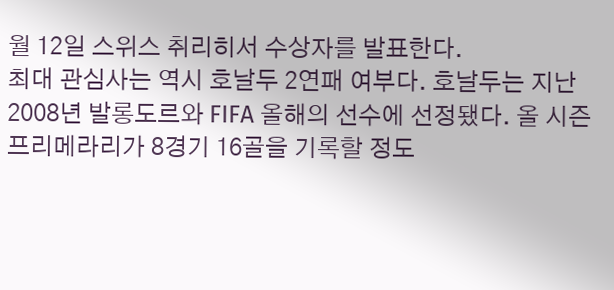월 12일 스위스 취리히서 수상자를 발표한다.
최대 관심사는 역시 호날두 2연패 여부다. 호날두는 지난 2008년 발롱도르와 FIFA 올해의 선수에 선정됐다. 올 시즌 프리메라리가 8경기 16골을 기록할 정도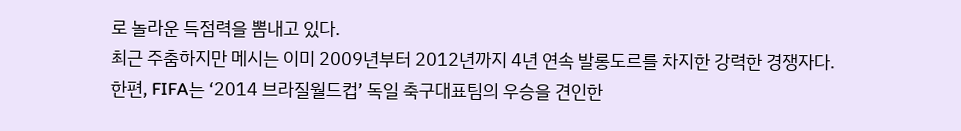로 놀라운 득점력을 뽐내고 있다.
최근 주춤하지만 메시는 이미 2009년부터 2012년까지 4년 연속 발롱도르를 차지한 강력한 경쟁자다.
한편, FIFA는 ‘2014 브라질월드컵’ 독일 축구대표팀의 우승을 견인한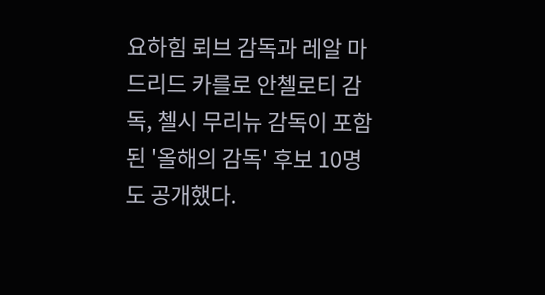요하힘 뢰브 감독과 레알 마드리드 카를로 안첼로티 감독, 첼시 무리뉴 감독이 포함된 '올해의 감독' 후보 10명도 공개했다.